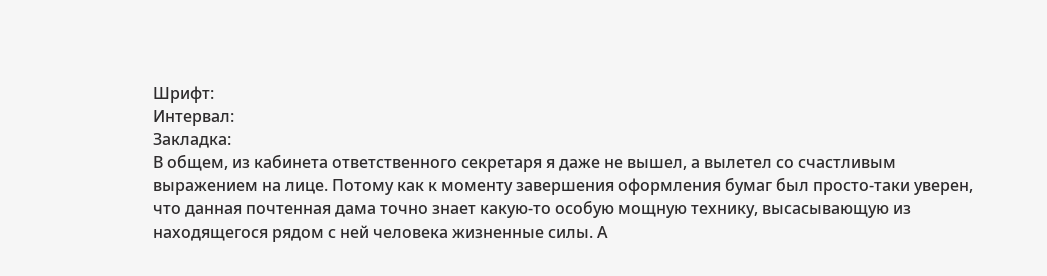Шрифт:
Интервал:
Закладка:
В общем, из кабинета ответственного секретаря я даже не вышел, а вылетел со счастливым выражением на лице. Потому как к моменту завершения оформления бумаг был просто-таки уверен, что данная почтенная дама точно знает какую-то особую мощную технику, высасывающую из находящегося рядом с ней человека жизненные силы. А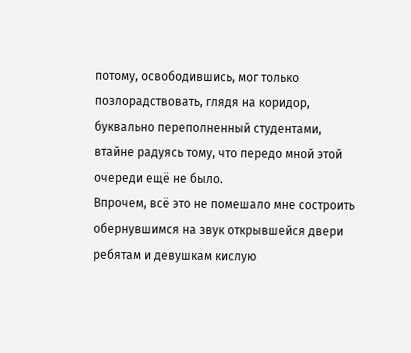потому, освободившись, мог только позлорадствовать, глядя на коридор, буквально переполненный студентами, втайне радуясь тому, что передо мной этой очереди ещё не было.
Впрочем, всё это не помешало мне состроить обернувшимся на звук открывшейся двери ребятам и девушкам кислую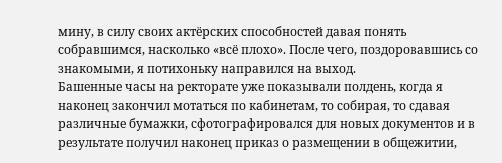мину, в силу своих актёрских способностей давая понять собравшимся, насколько «всё плохо». После чего, поздоровавшись со знакомыми, я потихоньку направился на выход.
Башенные часы на ректорате уже показывали полдень, когда я наконец закончил мотаться по кабинетам, то собирая, то сдавая различные бумажки, сфотографировался для новых документов и в результате получил наконец приказ о размещении в общежитии,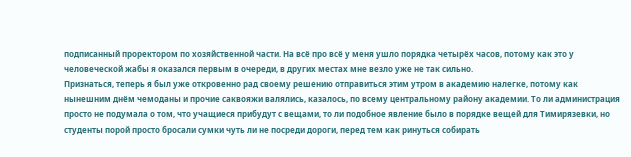подписанный проректором по хозяйственной части. На всё про всё у меня ушло порядка четырёх часов, потому как это у человеческой жабы я оказался первым в очереди, в других местах мне везло уже не так сильно.
Признаться, теперь я был уже откровенно рад своему решению отправиться этим утром в академию налегке, потому как нынешним днём чемоданы и прочие саквояжи валялись, казалось, по всему центральному району академии. То ли администрация просто не подумала о том, что учащиеся прибудут с вещами, то ли подобное явление было в порядке вещей для Тимирязевки, но студенты порой просто бросали сумки чуть ли не посреди дороги, перед тем как ринуться собирать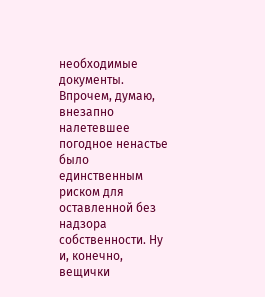необходимые документы.
Впрочем, думаю, внезапно налетевшее погодное ненастье было единственным риском для оставленной без надзора собственности. Ну и, конечно, вещички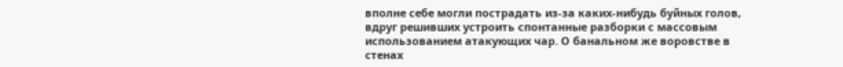вполне себе могли пострадать из-за каких-нибудь буйных голов, вдруг решивших устроить спонтанные разборки с массовым использованием атакующих чар. О банальном же воровстве в стенах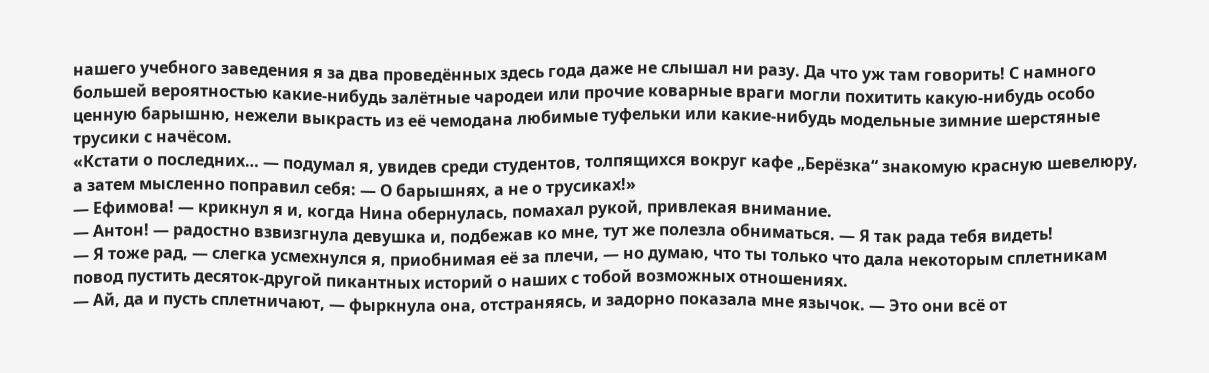нашего учебного заведения я за два проведённых здесь года даже не слышал ни разу. Да что уж там говорить! С намного большей вероятностью какие-нибудь залётные чародеи или прочие коварные враги могли похитить какую-нибудь особо ценную барышню, нежели выкрасть из её чемодана любимые туфельки или какие-нибудь модельные зимние шерстяные трусики с начёсом.
«Кстати о последних… — подумал я, увидев среди студентов, толпящихся вокруг кафе „Берёзка“ знакомую красную шевелюру, а затем мысленно поправил себя: — О барышнях, а не о трусиках!»
— Ефимова! — крикнул я и, когда Нина обернулась, помахал рукой, привлекая внимание.
— Антон! — радостно взвизгнула девушка и, подбежав ко мне, тут же полезла обниматься. — Я так рада тебя видеть!
— Я тоже рад, — слегка усмехнулся я, приобнимая её за плечи, — но думаю, что ты только что дала некоторым сплетникам повод пустить десяток-другой пикантных историй о наших с тобой возможных отношениях.
— Ай, да и пусть сплетничают, — фыркнула она, отстраняясь, и задорно показала мне язычок. — Это они всё от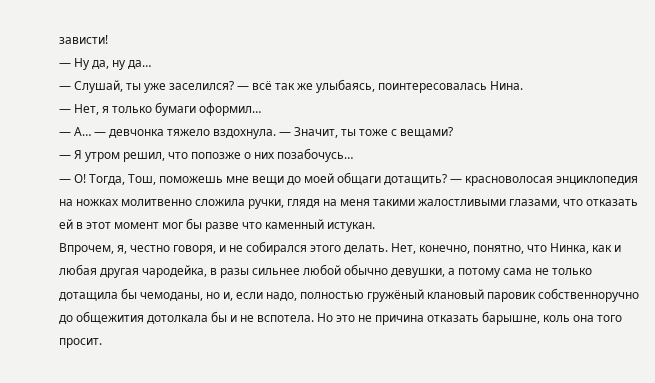зависти!
— Ну да, ну да…
— Слушай, ты уже заселился? — всё так же улыбаясь, поинтересовалась Нина.
— Нет, я только бумаги оформил…
— А… — девчонка тяжело вздохнула. — Значит, ты тоже с вещами?
— Я утром решил, что попозже о них позабочусь…
— О! Тогда, Тош, поможешь мне вещи до моей общаги дотащить? — красноволосая энциклопедия на ножках молитвенно сложила ручки, глядя на меня такими жалостливыми глазами, что отказать ей в этот момент мог бы разве что каменный истукан.
Впрочем, я, честно говоря, и не собирался этого делать. Нет, конечно, понятно, что Нинка, как и любая другая чародейка, в разы сильнее любой обычно девушки, а потому сама не только дотащила бы чемоданы, но и, если надо, полностью гружёный клановый паровик собственноручно до общежития дотолкала бы и не вспотела. Но это не причина отказать барышне, коль она того просит.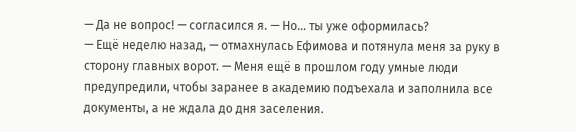— Да не вопрос! — согласился я. — Но… ты уже оформилась?
— Ещё неделю назад, — отмахнулась Ефимова и потянула меня за руку в сторону главных ворот. — Меня ещё в прошлом году умные люди предупредили, чтобы заранее в академию подъехала и заполнила все документы, а не ждала до дня заселения.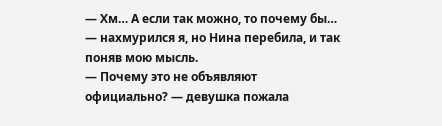— Хм… А если так можно, то почему бы… — нахмурился я, но Нина перебила, и так поняв мою мысль.
— Почему это не объявляют официально? — девушка пожала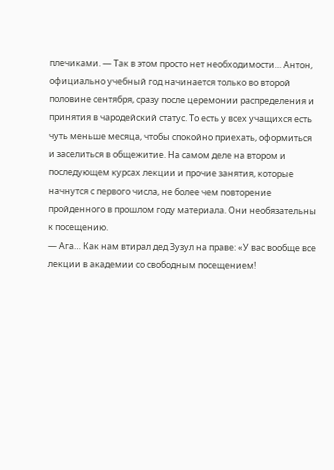плечиками. — Так в этом просто нет необходимости… Антон, официально учебный год начинается только во второй половине сентября, сразу после церемонии распределения и принятия в чародейский статус. То есть у всех учащихся есть чуть меньше месяца, чтобы спокойно приехать, оформиться и заселиться в общежитие. На самом деле на втором и последующем курсах лекции и прочие занятия, которые начнутся с первого числа, не более чем повторение пройденного в прошлом году материала. Они необязательны к посещению.
— Ага… Как нам втирал дед Зузул на праве: «У вас вообще все лекции в академии со свободным посещением!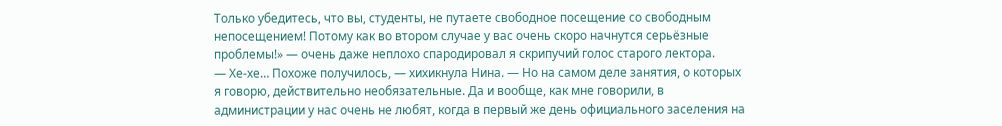Только убедитесь, что вы, студенты, не путаете свободное посещение со свободным непосещением! Потому как во втором случае у вас очень скоро начнутся серьёзные проблемы!» — очень даже неплохо спародировал я скрипучий голос старого лектора.
— Хе-хе… Похоже получилось, — хихикнула Нина. — Но на самом деле занятия, о которых я говорю, действительно необязательные. Да и вообще, как мне говорили, в администрации у нас очень не любят, когда в первый же день официального заселения на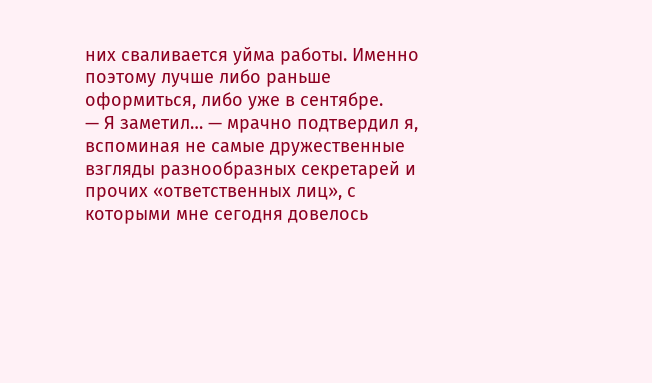них сваливается уйма работы. Именно поэтому лучше либо раньше оформиться, либо уже в сентябре.
— Я заметил… — мрачно подтвердил я, вспоминая не самые дружественные взгляды разнообразных секретарей и прочих «ответственных лиц», с которыми мне сегодня довелось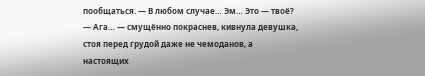пообщаться. — В любом случае… Эм… Это — твоё?
— Ага… — смущённо покраснев, кивнула девушка, стоя перед грудой даже не чемоданов, а настоящих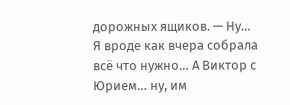дорожных ящиков. — Ну… Я вроде как вчера собрала всё что нужно… А Виктор с Юрием… ну, им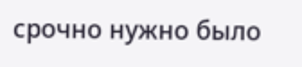срочно нужно было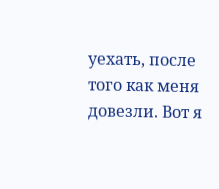уехать, после того как меня довезли. Вот я